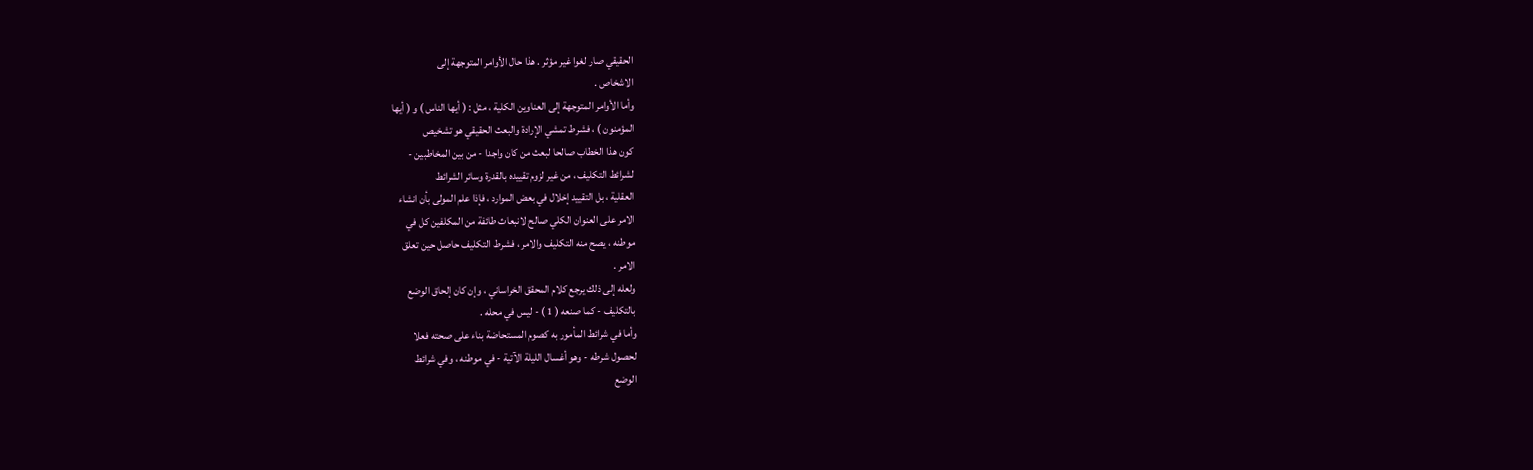الحقيقي صار لغوا غير مؤثر . هذا حال الأوامر المتوجهة إلى
الاشخاص .
وأما الأوامر المتوجهة إلى العناوين الكلية ، مثل : ( أيها الناس ) و ( أيها
المؤمنون ) ، فشرط تمشي الإرادة والبعث الحقيقي هو تشخيص
كون هذا الخطاب صالحا لبعث من كان واجدا - من بين المخاطبين -
لشرائط التكليف ، من غير لزوم تقييده بالقدرة وسائر الشرائط
العقلية ، بل التقييد إخلال في بعض الموارد ، فإذا علم المولى بأن انشاء
الامر على العنوان الكلي صالح لانبعاث طائفة من المكلفين كل في
موطنه ، يصح منه التكليف والامر ، فشرط التكليف حاصل حين تعلق
الامر .
ولعله إلى ذلك يرجع كلام المحقق الخراساني ، وإن كان إلحاق الوضع
بالتكليف - كما صنعه ( 1 ) - ليس في محله .
وأما في شرائط المأمور به كصوم المستحاضة بناء على صحته فعلا
لحصول شرطه - وهو أغسال الليلة الآتية - في موطنه ، وفي شرائط
الوضع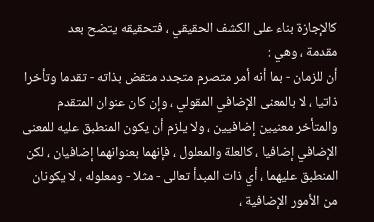كالإجازة بناء على الكشف الحقيقي ، فتحقيقه يتضح بعد
مقدمة ، وهي :
أن للزمان - بما أنه أمر متصرم متجدد متقض بذاته - تقدما وتأخرا
ذاتيا ، لا بالمعنى الإضافي المقولي ، وإن كان عنوان المتقدم
والمتأخر معنيين إضافيين ، ولا يلزم أن يكون المنطبق عليه للمعنى
الإضافي إضافيا ، كالعلة والمعلول ، فإنهما بعنوانهما إضافيان ، لكن
المنطبق عليهما ، أي ذات المبدأ تعالى - مثلا - ومعلوله ، لا يكونان
من الأمور الإضافية ،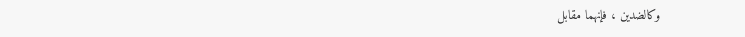وكالضدين ، فإنهما مقابل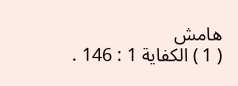هامش
( 1 ) الكفاية 1 : 146 .